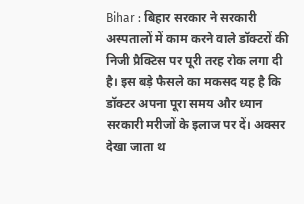Bihar : बिहार सरकार ने सरकारी अस्पतालों में काम करने वाले डॉक्टरों की निजी प्रैक्टिस पर पूरी तरह रोक लगा दी है। इस बड़े फैसले का मकसद यह है कि डॉक्टर अपना पूरा समय और ध्यान सरकारी मरीजों के इलाज पर दें। अक्सर देखा जाता थ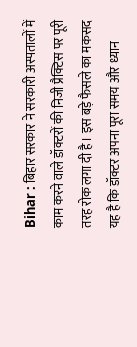Bihar : बिहार सरकार ने सरकारी अस्पतालों में काम करने वाले डॉक्टरों की निजी प्रैक्टिस पर पूरी तरह रोक लगा दी है। इस बड़े फैसले का मकसद यह है कि डॉक्टर अपना पूरा समय और ध्यान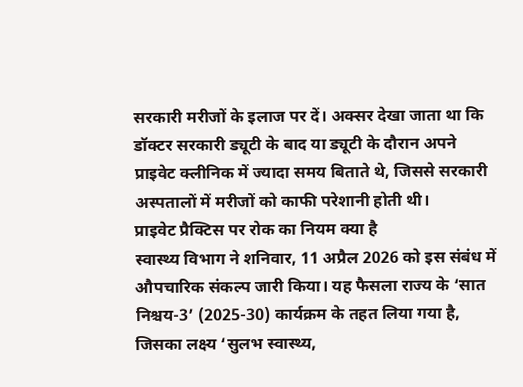सरकारी मरीजों के इलाज पर दें। अक्सर देखा जाता था कि डॉक्टर सरकारी ड्यूटी के बाद या ड्यूटी के दौरान अपने प्राइवेट क्लीनिक में ज्यादा समय बिताते थे, जिससे सरकारी अस्पतालों में मरीजों को काफी परेशानी होती थी।
प्राइवेट प्रैक्टिस पर रोक का नियम क्या है
स्वास्थ्य विभाग ने शनिवार, 11 अप्रैल 2026 को इस संबंध में औपचारिक संकल्प जारी किया। यह फैसला राज्य के ‘सात निश्चय-3’ (2025-30) कार्यक्रम के तहत लिया गया है, जिसका लक्ष्य ‘सुलभ स्वास्थ्य,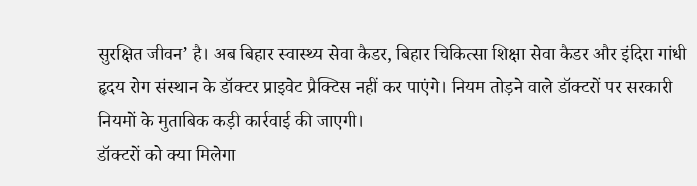सुरक्षित जीवन’ है। अब बिहार स्वास्थ्य सेवा कैडर, बिहार चिकित्सा शिक्षा सेवा कैडर और इंदिरा गांधी हृदय रोग संस्थान के डॉक्टर प्राइवेट प्रैक्टिस नहीं कर पाएंगे। नियम तोड़ने वाले डॉक्टरों पर सरकारी नियमों के मुताबिक कड़ी कार्रवाई की जाएगी।
डॉक्टरों को क्या मिलेगा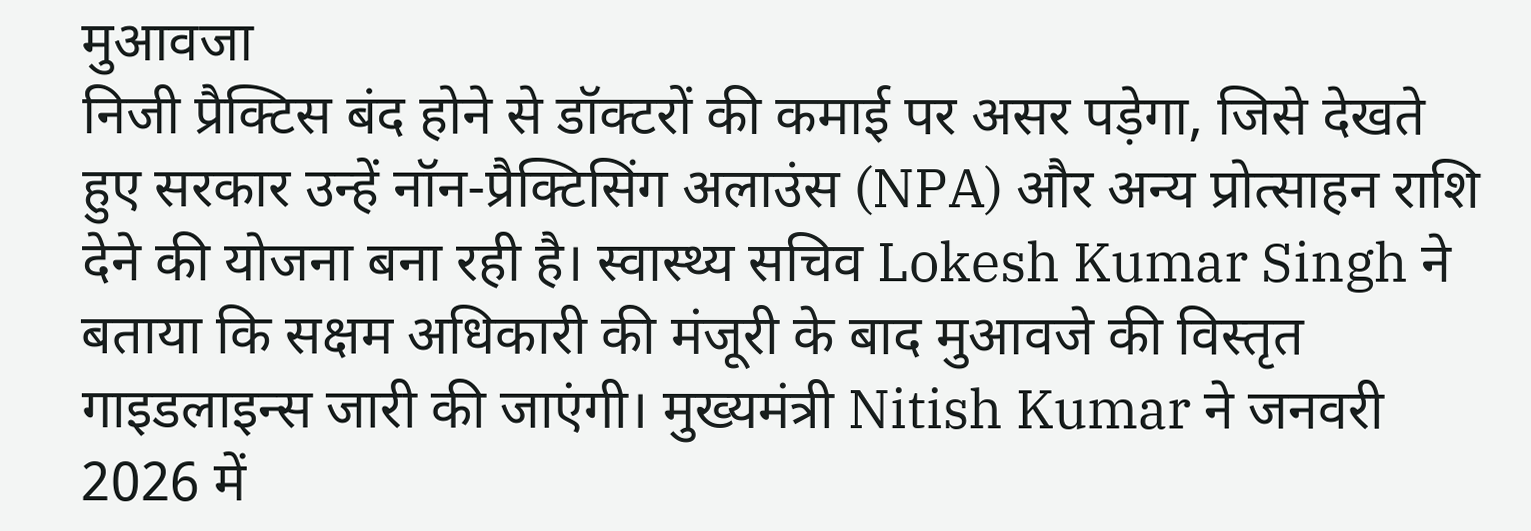मुआवजा
निजी प्रैक्टिस बंद होने से डॉक्टरों की कमाई पर असर पड़ेगा, जिसे देखते हुए सरकार उन्हें नॉन-प्रैक्टिसिंग अलाउंस (NPA) और अन्य प्रोत्साहन राशि देने की योजना बना रही है। स्वास्थ्य सचिव Lokesh Kumar Singh ने बताया कि सक्षम अधिकारी की मंजूरी के बाद मुआवजे की विस्तृत गाइडलाइन्स जारी की जाएंगी। मुख्यमंत्री Nitish Kumar ने जनवरी 2026 में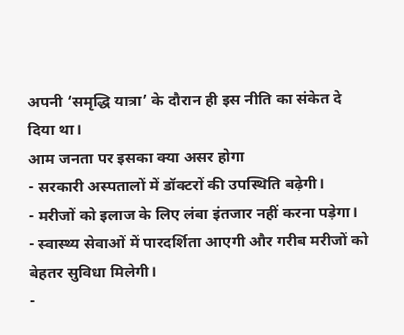अपनी ‘समृद्धि यात्रा’ के दौरान ही इस नीति का संकेत दे दिया था।
आम जनता पर इसका क्या असर होगा
- सरकारी अस्पतालों में डॉक्टरों की उपस्थिति बढ़ेगी।
- मरीजों को इलाज के लिए लंबा इंतजार नहीं करना पड़ेगा।
- स्वास्थ्य सेवाओं में पारदर्शिता आएगी और गरीब मरीजों को बेहतर सुविधा मिलेगी।
-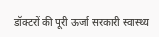डॉक्टरों की पूरी ऊर्जा सरकारी स्वास्थ्य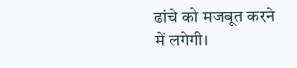ढांचे को मजबूत करने में लगेगी।